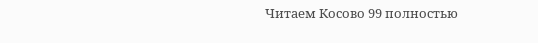Читаем Косово 99 полностью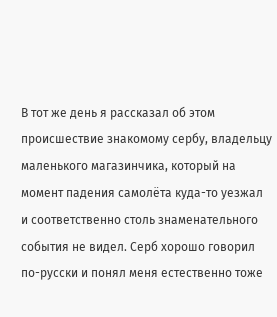В тот же день я рассказал об этом происшествие знакомому сербу, владельцу маленького магазинчика, который на момент падения самолёта куда-то уезжал и соответственно столь знаменательного события не видел. Серб хорошо говорил по-русски и понял меня естественно тоже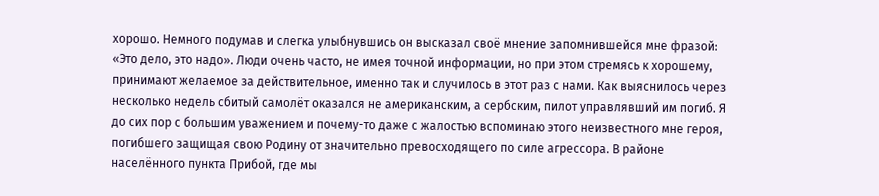хорошо. Немного подумав и слегка улыбнувшись он высказал своё мнение запомнившейся мне фразой: «Это дело, это надо». Люди очень часто, не имея точной информации, но при этом стремясь к хорошему, принимают желаемое за действительное, именно так и случилось в этот раз с нами. Как выяснилось через несколько недель сбитый самолёт оказался не американским, а сербским, пилот управлявший им погиб. Я до сих пор с большим уважением и почему-то даже с жалостью вспоминаю этого неизвестного мне героя, погибшего защищая свою Родину от значительно превосходящего по силе агрессора. В районе населённого пункта Прибой, где мы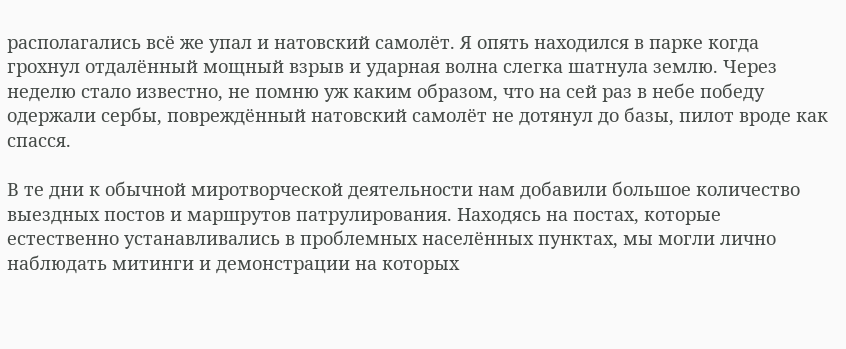располагались всё же упал и натовский самолёт. Я опять находился в парке когда грохнул отдалённый мощный взрыв и ударная волна слегка шатнула землю. Через неделю стало известно, не помню уж каким образом, что на сей раз в небе победу одержали сербы, повреждённый натовский самолёт не дотянул до базы, пилот вроде как спасся.

В те дни к обычной миротворческой деятельности нам добавили большое количество выездных постов и маршрутов патрулирования. Находясь на постах, которые естественно устанавливались в проблемных населённых пунктах, мы могли лично наблюдать митинги и демонстрации на которых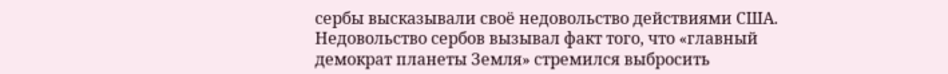сербы высказывали своё недовольство действиями США. Недовольство сербов вызывал факт того, что «главный демократ планеты Земля» стремился выбросить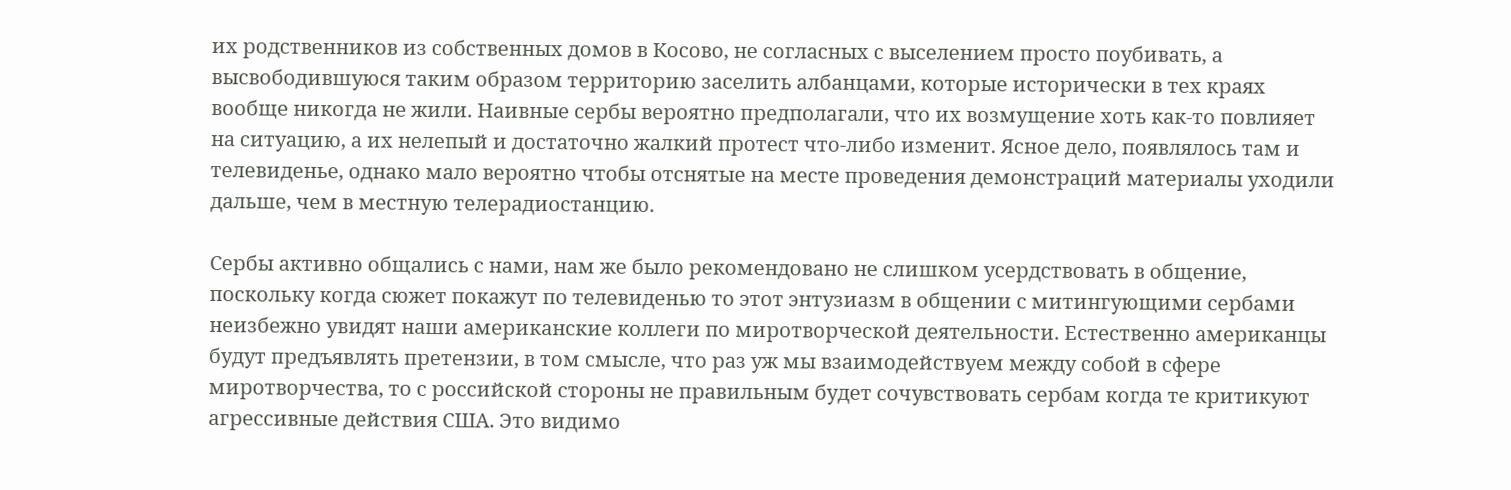их родственников из собственных домов в Косово, не согласных с выселением просто поубивать, а высвободившуюся таким образом территорию заселить албанцами, которые исторически в тех краях вообще никогда не жили. Наивные сербы вероятно предполагали, что их возмущение хоть как-то повлияет на ситуацию, а их нелепый и достаточно жалкий протест что-либо изменит. Ясное дело, появлялось там и телевиденье, однако мало вероятно чтобы отснятые на месте проведения демонстраций материалы уходили дальше, чем в местную телерадиостанцию.

Сербы активно общались с нами, нам же было рекомендовано не слишком усердствовать в общение, поскольку когда сюжет покажут по телевиденью то этот энтузиазм в общении с митингующими сербами неизбежно увидят наши американские коллеги по миротворческой деятельности. Естественно американцы будут предъявлять претензии, в том смысле, что раз уж мы взаимодействуем между собой в сфере миротворчества, то с российской стороны не правильным будет сочувствовать сербам когда те критикуют агрессивные действия США. Это видимо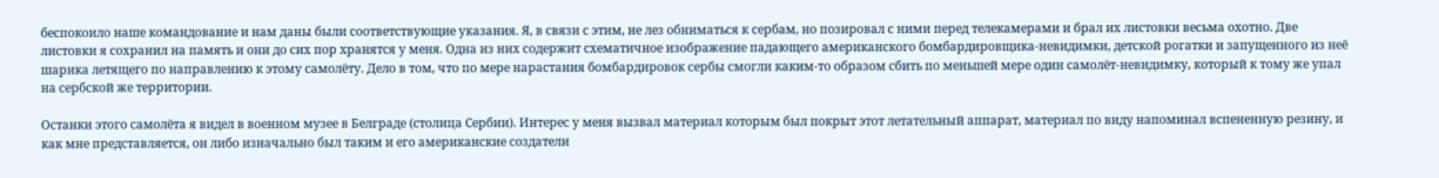беспокоило наше командование и нам даны были соответствующие указания. Я, в связи с этим, не лез обниматься к сербам, но позировал с ними перед телекамерами и брал их листовки весьма охотно. Две листовки я сохранил на память и они до сих пор хранятся у меня. Одна из них содержит схематичное изображение падающего американского бомбардировщика-невидимки, детской рогатки и запущенного из неё шарика летящего по направлению к этому самолёту. Дело в том, что по мере нарастания бомбардировок сербы смогли каким-то образом сбить по меньшей мере один самолёт-невидимку, который к тому же упал на сербской же территории.

Останки этого самолёта я видел в военном музее в Белграде (столица Сербии). Интерес у меня вызвал материал которым был покрыт этот летательный аппарат, материал по виду напоминал вспененную резину, и как мне представляется, он либо изначально был таким и его американские создатели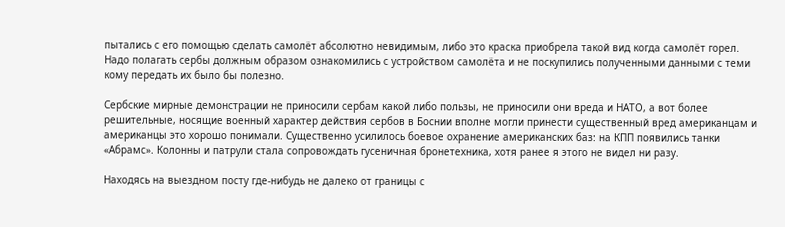пытались с его помощью сделать самолёт абсолютно невидимым, либо это краска приобрела такой вид когда самолёт горел. Надо полагать сербы должным образом ознакомились с устройством самолёта и не поскупились полученными данными с теми кому передать их было бы полезно.

Сербские мирные демонстрации не приносили сербам какой либо пользы, не приносили они вреда и НАТО, а вот более решительные, носящие военный характер действия сербов в Боснии вполне могли принести существенный вред американцам и американцы это хорошо понимали. Существенно усилилось боевое охранение американских баз: на КПП появились танки «Абрамс». Колонны и патрули стала сопровождать гусеничная бронетехника, хотя ранее я этого не видел ни разу.

Находясь на выездном посту где-нибудь не далеко от границы с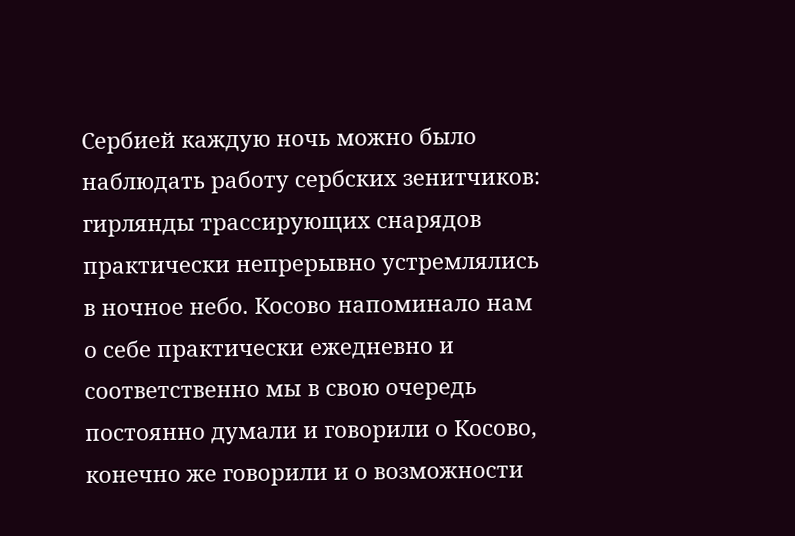Сербией каждую ночь можно было наблюдать работу сербских зенитчиков: гирлянды трассирующих снарядов практически непрерывно устремлялись в ночное небо. Косово напоминало нам о себе практически ежедневно и соответственно мы в свою очередь постоянно думали и говорили о Косово, конечно же говорили и о возможности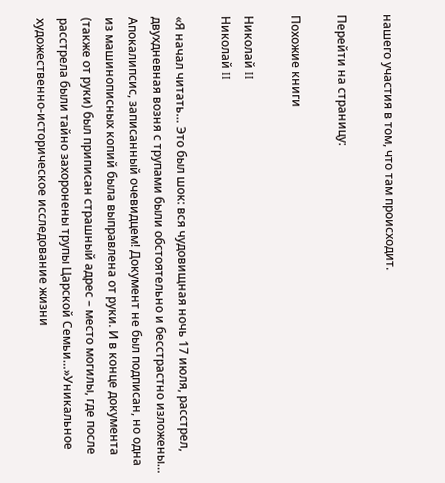нашего участия в том, что там происходит.

Перейти на страницу:

Похожие книги

Николай II
Николай II

«Я начал читать… Это был шок: вся чудовищная ночь 17 июля, расстрел, двухдневная возня с трупами были обстоятельно и бесстрастно изложены… Апокалипсис, записанный очевидцем! Документ не был подписан, но одна из машинописных копий была выправлена от руки. И в конце документа (также от руки) был приписан страшный адрес – место могилы, где после расстрела были тайно захоронены трупы Царской Семьи…»Уникальное художественно-историческое исследование жизни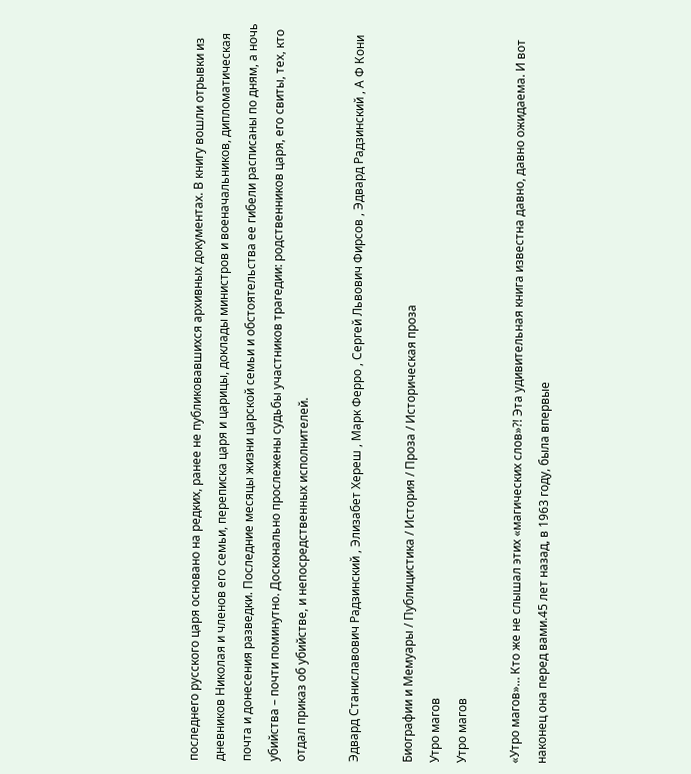последнего русского царя основано на редких, ранее не публиковавшихся архивных документах. В книгу вошли отрывки из дневников Николая и членов его семьи, переписка царя и царицы, доклады министров и военачальников, дипломатическая почта и донесения разведки. Последние месяцы жизни царской семьи и обстоятельства ее гибели расписаны по дням, а ночь убийства – почти поминутно. Досконально прослежены судьбы участников трагедии: родственников царя, его свиты, тех, кто отдал приказ об убийстве, и непосредственных исполнителей.

Эдвард Станиславович Радзинский , Элизабет Хереш , Марк Ферро , Сергей Львович Фирсов , Эдвард Радзинский , А Ф Кони

Биографии и Мемуары / Публицистика / История / Проза / Историческая проза
Утро магов
Утро магов

«Утро магов»… Кто же не слышал этих «магических слов»?! Эта удивительная книга известна давно, давно ожидаема. И вот наконец она перед вами.45 лет назад, в 1963 году, была впервые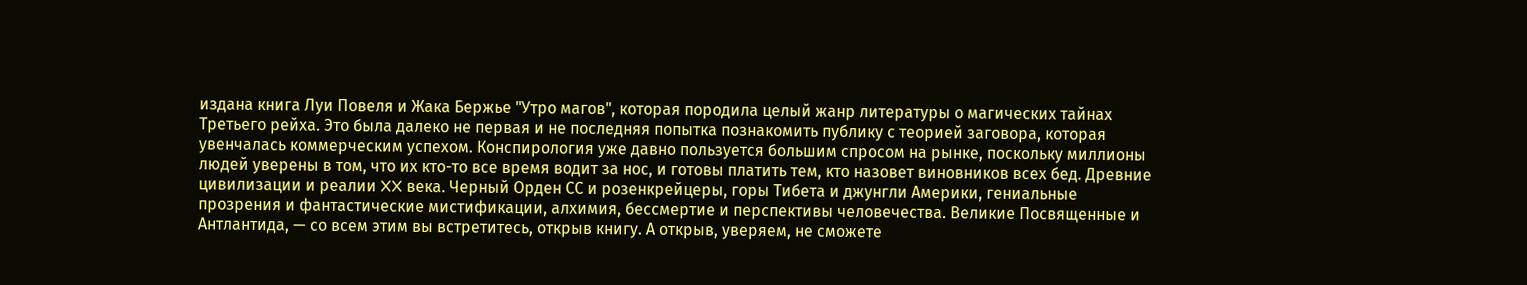издана книга Луи Повеля и Жака Бержье "Утро магов", которая породила целый жанр литературы о магических тайнах Третьего рейха. Это была далеко не первая и не последняя попытка познакомить публику с теорией заговора, которая увенчалась коммерческим успехом. Конспирология уже давно пользуется большим спросом на рынке, поскольку миллионы людей уверены в том, что их кто-то все время водит за нос, и готовы платить тем, кто назовет виновников всех бед. Древние цивилизации и реалии XX века. Черный Орден СС и розенкрейцеры, горы Тибета и джунгли Америки, гениальные прозрения и фантастические мистификации, алхимия, бессмертие и перспективы человечества. Великие Посвященные и Антлантида, — со всем этим вы встретитесь, открыв книгу. А открыв, уверяем, не сможете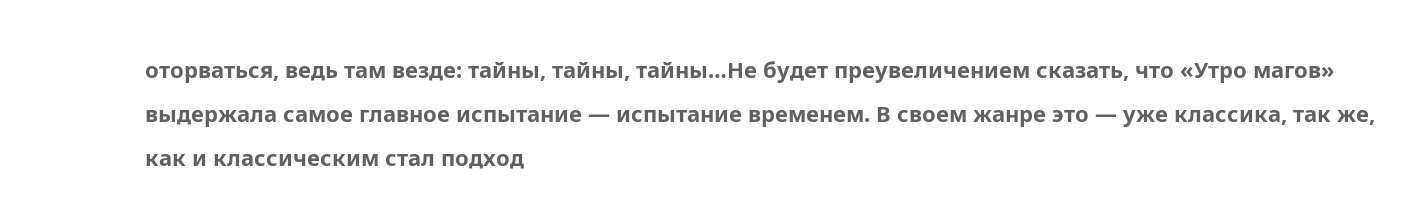оторваться, ведь там везде: тайны, тайны, тайны…Не будет преувеличением сказать, что «Утро магов» выдержала самое главное испытание — испытание временем. В своем жанре это — уже классика, так же, как и классическим стал подход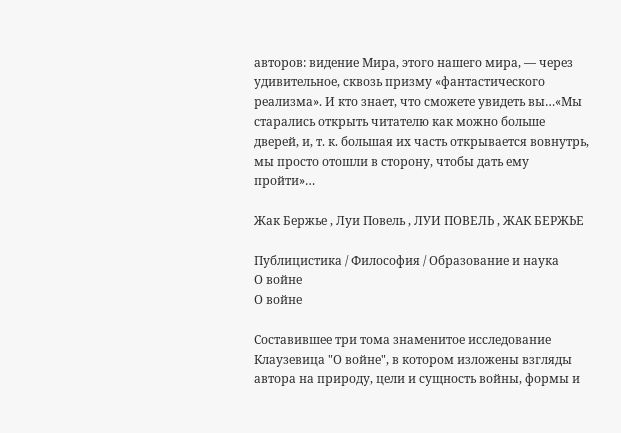авторов: видение Мира, этого нашего мира, — через удивительное, сквозь призму «фантастического реализма». И кто знает, что сможете увидеть вы…«Мы старались открыть читателю как можно больше дверей, и, т. к. большая их часть открывается вовнутрь, мы просто отошли в сторону, чтобы дать ему пройти»…

Жак Бержье , Луи Повель , ЛУИ ПОВЕЛЬ , ЖАК БЕРЖЬЕ

Публицистика / Философия / Образование и наука
О войне
О войне

Составившее три тома знаменитое исследование Клаузевица "О войне", в котором изложены взгляды автора на природу, цели и сущность войны, формы и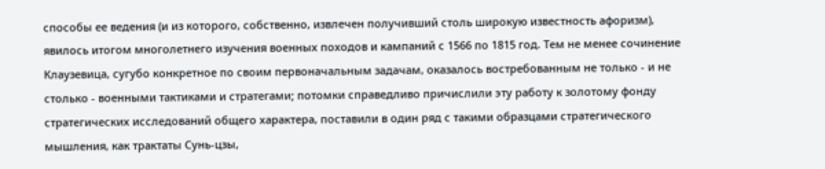способы ее ведения (и из которого, собственно, извлечен получивший столь широкую известность афоризм), явилось итогом многолетнего изучения военных походов и кампаний с 1566 по 1815 год. Тем не менее сочинение Клаузевица, сугубо конкретное по своим первоначальным задачам, оказалось востребованным не только - и не столько - военными тактиками и стратегами; потомки справедливо причислили эту работу к золотому фонду стратегических исследований общего характера, поставили в один ряд с такими образцами стратегического мышления, как трактаты Сунь-цзы,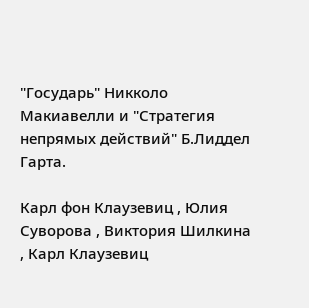"Государь" Никколо Макиавелли и "Стратегия непрямых действий" Б.Лиддел Гарта.

Карл фон Клаузевиц , Юлия Суворова , Виктория Шилкина , Карл Клаузевиц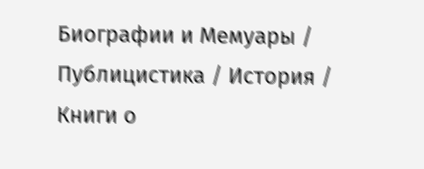Биографии и Мемуары / Публицистика / История / Книги о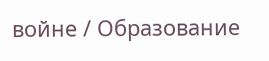войне / Образование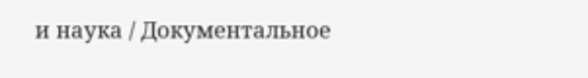и наука / Документальное